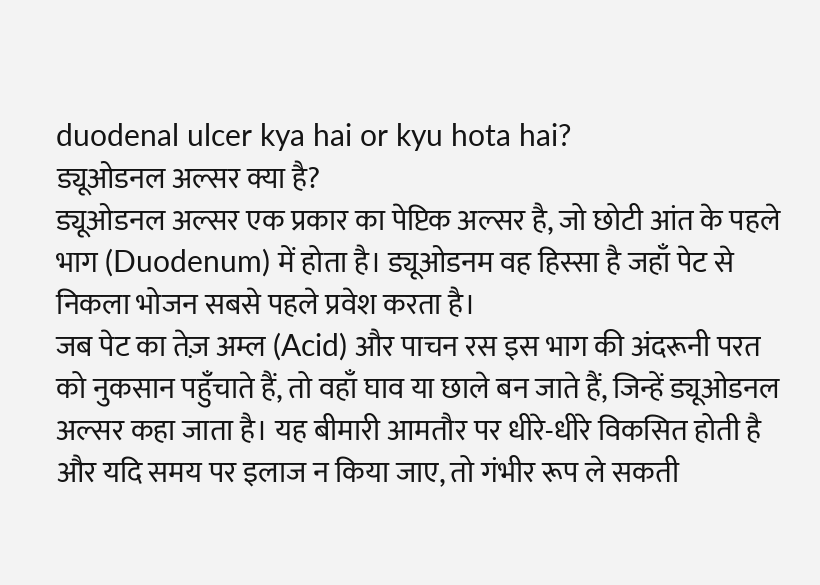duodenal ulcer kya hai or kyu hota hai?
ड्यूओडनल अल्सर क्या है?
ड्यूओडनल अल्सर एक प्रकार का पेप्टिक अल्सर है, जो छोटी आंत के पहले भाग (Duodenum) में होता है। ड्यूओडनम वह हिस्सा है जहाँ पेट से निकला भोजन सबसे पहले प्रवेश करता है।
जब पेट का तेज़ अम्ल (Acid) और पाचन रस इस भाग की अंदरूनी परत को नुकसान पहुँचाते हैं, तो वहाँ घाव या छाले बन जाते हैं, जिन्हें ड्यूओडनल अल्सर कहा जाता है। यह बीमारी आमतौर पर धीरे-धीरे विकसित होती है और यदि समय पर इलाज न किया जाए, तो गंभीर रूप ले सकती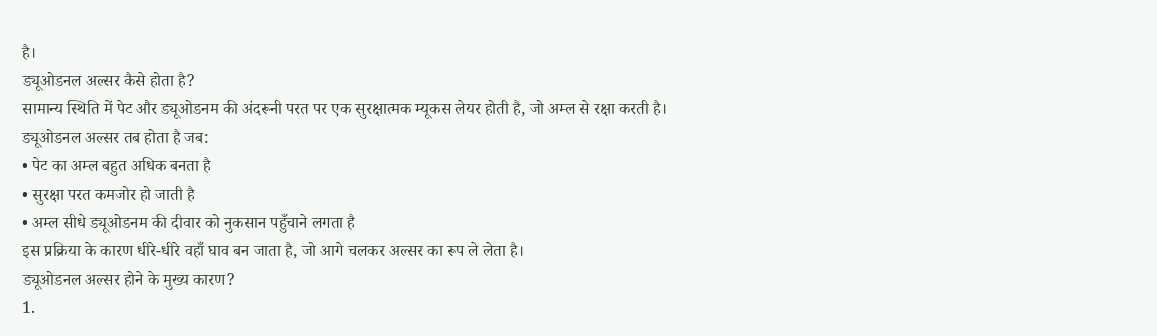है।
ड्यूओडनल अल्सर कैसे होता है?
सामान्य स्थिति में पेट और ड्यूओडनम की अंदरूनी परत पर एक सुरक्षात्मक म्यूकस लेयर होती है, जो अम्ल से रक्षा करती है।
ड्यूओडनल अल्सर तब होता है जब:
• पेट का अम्ल बहुत अधिक बनता है
• सुरक्षा परत कमजोर हो जाती है
• अम्ल सीधे ड्यूओडनम की दीवार को नुकसान पहुँचाने लगता है
इस प्रक्रिया के कारण धीरे-धीरे वहाँ घाव बन जाता है, जो आगे चलकर अल्सर का रूप ले लेता है।
ड्यूओडनल अल्सर होने के मुख्य कारण?
1.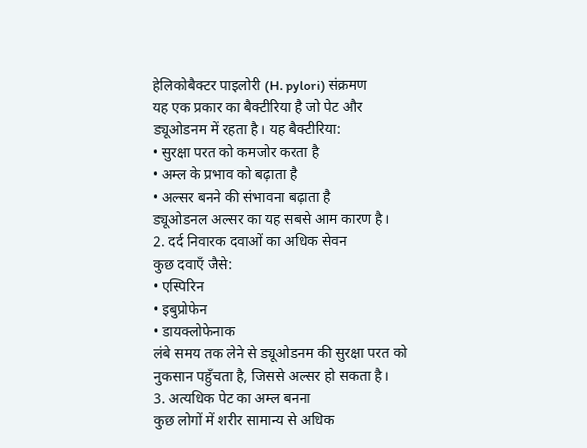हेलिकोबैक्टर पाइलोरी (H. pylori) संक्रमण
यह एक प्रकार का बैक्टीरिया है जो पेट और ड्यूओडनम में रहता है। यह बैक्टीरिया:
• सुरक्षा परत को कमजोर करता है
• अम्ल के प्रभाव को बढ़ाता है
• अल्सर बनने की संभावना बढ़ाता है
ड्यूओडनल अल्सर का यह सबसे आम कारण है।
2. दर्द निवारक दवाओं का अधिक सेवन
कुछ दवाएँ जैसे:
• एस्पिरिन
• इबुप्रोफेन
• डायक्लोफेनाक
लंबे समय तक लेने से ड्यूओडनम की सुरक्षा परत को नुकसान पहुँचता है, जिससे अल्सर हो सकता है।
3. अत्यधिक पेट का अम्ल बनना
कुछ लोगों में शरीर सामान्य से अधिक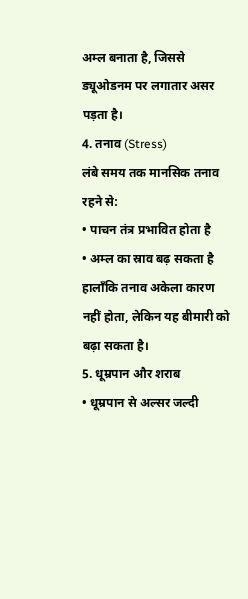अम्ल बनाता है, जिससे ड्यूओडनम पर लगातार असर पड़ता है।
4. तनाव (Stress)
लंबे समय तक मानसिक तनाव रहने से:
• पाचन तंत्र प्रभावित होता है
• अम्ल का स्राव बढ़ सकता है
हालाँकि तनाव अकेला कारण नहीं होता, लेकिन यह बीमारी को बढ़ा सकता है।
5. धूम्रपान और शराब
• धूम्रपान से अल्सर जल्दी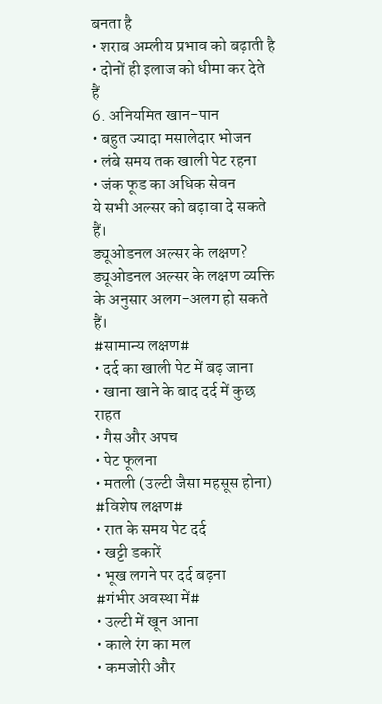बनता है
• शराब अम्लीय प्रभाव को बढ़ाती है
• दोनों ही इलाज को धीमा कर देते हैं
6. अनियमित खान-पान
• बहुत ज्यादा मसालेदार भोजन
• लंबे समय तक खाली पेट रहना
• जंक फूड का अधिक सेवन
ये सभी अल्सर को बढ़ावा दे सकते हैं।
ड्यूओडनल अल्सर के लक्षण?
ड्यूओडनल अल्सर के लक्षण व्यक्ति के अनुसार अलग-अलग हो सकते हैं।
#सामान्य लक्षण#
• दर्द का खाली पेट में बढ़ जाना
• खाना खाने के बाद दर्द में कुछ राहत
• गैस और अपच
• पेट फूलना
• मतली (उल्टी जैसा महसूस होना)
#विशेष लक्षण#
• रात के समय पेट दर्द
• खट्टी डकारें
• भूख लगने पर दर्द बढ़ना
#गंभीर अवस्था में#
• उल्टी में खून आना
• काले रंग का मल
• कमजोरी और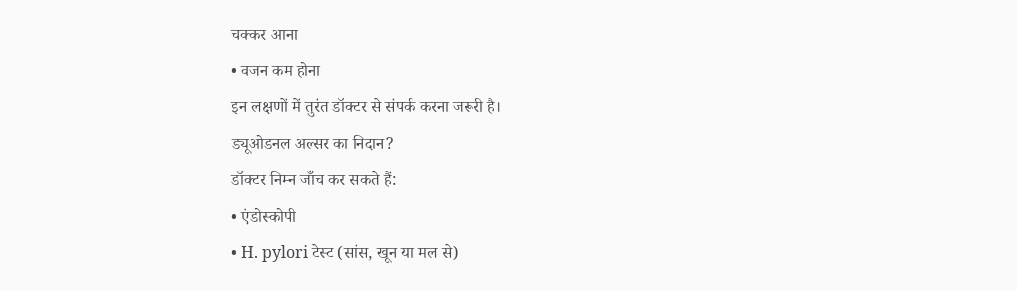चक्कर आना
• वजन कम होना
इन लक्षणों में तुरंत डॉक्टर से संपर्क करना जरूरी है।
ड्यूओडनल अल्सर का निदान?
डॉक्टर निम्न जाँच कर सकते हैं:
• एंडोस्कोपी
• H. pylori टेस्ट (सांस, खून या मल से)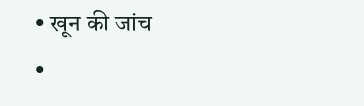• खून की जांच
•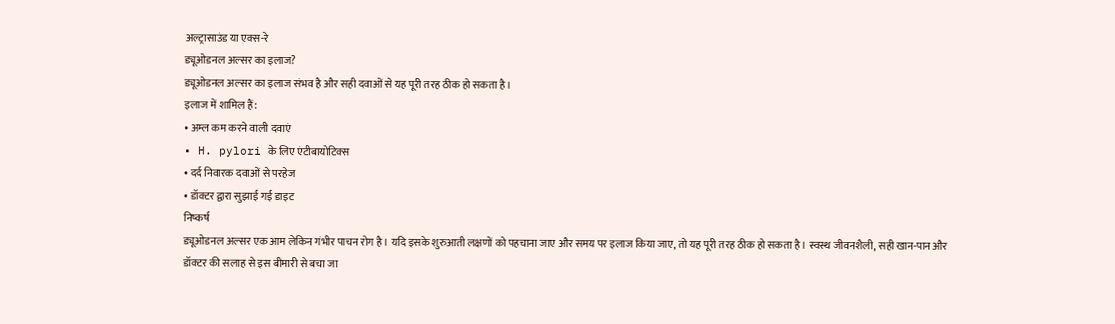अल्ट्रासाउंड या एक्स-रे
ड्यूओडनल अल्सर का इलाज?
ड्यूओडनल अल्सर का इलाज संभव है और सही दवाओं से यह पूरी तरह ठीक हो सकता है।
इलाज में शामिल हैं:
• अम्ल कम करने वाली दवाएं
• H. pylori के लिए एंटीबायोटिक्स
• दर्द निवारक दवाओं से परहेज
• डॉक्टर द्वारा सुझाई गई डाइट
निष्कर्ष
ड्यूओडनल अल्सर एक आम लेकिन गंभीर पाचन रोग है। यदि इसके शुरुआती लक्षणों को पहचाना जाए और समय पर इलाज किया जाए, तो यह पूरी तरह ठीक हो सकता है। स्वस्थ जीवनशैली, सही खान-पान और डॉक्टर की सलाह से इस बीमारी से बचा जा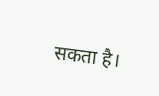सकता है।